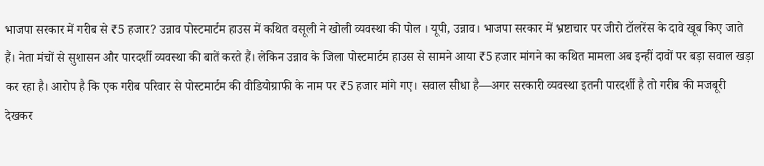भाजपा सरकार में गरीब से ₹5 हजार? उन्नाव पोस्टमार्टम हाउस में कथित वसूली ने खोली व्यवस्था की पोल । यूपी, उन्नाव। भाजपा सरकार में भ्रष्टाचार पर जीरो टॉलरेंस के दावे खूब किए जाते हैं। नेता मंचों से सुशासन और पारदर्शी व्यवस्था की बातें करते हैं। लेकिन उन्नाव के जिला पोस्टमार्टम हाउस से सामने आया ₹5 हजार मांगने का कथित मामला अब इन्हीं दावों पर बड़ा सवाल खड़ा कर रहा है। आरोप है कि एक गरीब परिवार से पोस्टमार्टम की वीडियोग्राफी के नाम पर ₹5 हजार मांगे गए। सवाल सीधा है—अगर सरकारी व्यवस्था इतनी पारदर्शी है तो गरीब की मजबूरी देखकर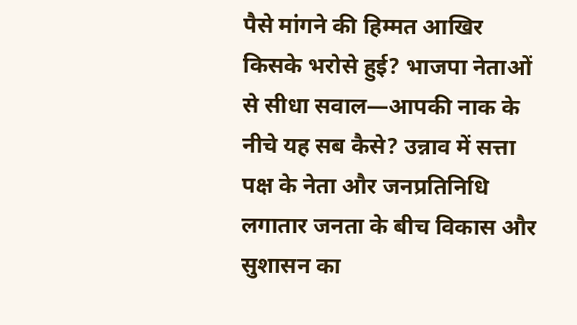पैसे मांगने की हिम्मत आखिर किसके भरोसे हुई? भाजपा नेताओं से सीधा सवाल—आपकी नाक के नीचे यह सब कैसे? उन्नाव में सत्ता पक्ष के नेता और जनप्रतिनिधि लगातार जनता के बीच विकास और सुशासन का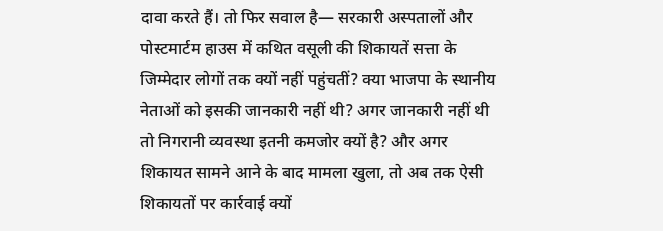दावा करते हैं। तो फिर सवाल है— सरकारी अस्पतालों और पोस्टमार्टम हाउस में कथित वसूली की शिकायतें सत्ता के जिम्मेदार लोगों तक क्यों नहीं पहुंचतीं? क्या भाजपा के स्थानीय नेताओं को इसकी जानकारी नहीं थी? अगर जानकारी नहीं थी तो निगरानी व्यवस्था इतनी कमजोर क्यों है? और अगर शिकायत सामने आने के बाद मामला खुला, तो अब तक ऐसी शिकायतों पर कार्रवाई क्यों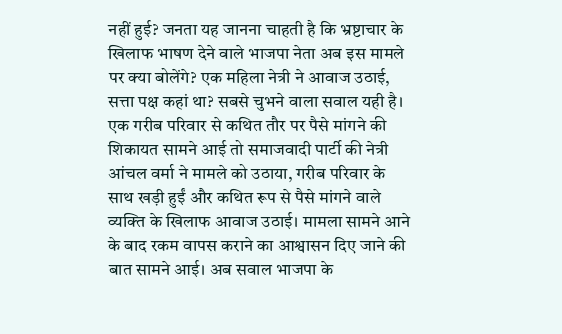नहीं हुई? जनता यह जानना चाहती है कि भ्रष्टाचार के खिलाफ भाषण देने वाले भाजपा नेता अब इस मामले पर क्या बोलेंगे? एक महिला नेत्री ने आवाज उठाई, सत्ता पक्ष कहां था? सबसे चुभने वाला सवाल यही है। एक गरीब परिवार से कथित तौर पर पैसे मांगने की शिकायत सामने आई तो समाजवादी पार्टी की नेत्री आंचल वर्मा ने मामले को उठाया, गरीब परिवार के साथ खड़ी हुईं और कथित रूप से पैसे मांगने वाले व्यक्ति के खिलाफ आवाज उठाई। मामला सामने आने के बाद रकम वापस कराने का आश्वासन दिए जाने की बात सामने आई। अब सवाल भाजपा के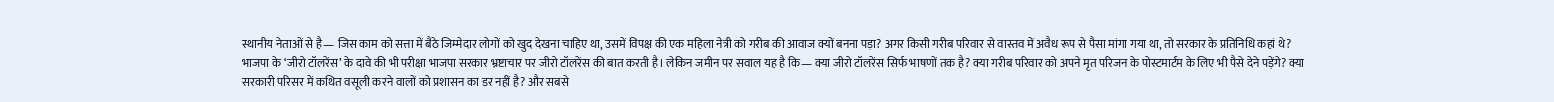स्थानीय नेताओं से है— जिस काम को सत्ता में बैठे जिम्मेदार लोगों को खुद देखना चाहिए था, उसमें विपक्ष की एक महिला नेत्री को गरीब की आवाज क्यों बनना पड़ा? अगर किसी गरीब परिवार से वास्तव में अवैध रूप से पैसा मांगा गया था, तो सरकार के प्रतिनिधि कहां थे? भाजपा के ‘जीरो टॉलरेंस’ के दावे की भी परीक्षा भाजपा सरकार भ्रष्टाचार पर जीरो टॉलरेंस की बात करती है। लेकिन जमीन पर सवाल यह है कि— क्या जीरो टॉलरेंस सिर्फ भाषणों तक है? क्या गरीब परिवार को अपने मृत परिजन के पोस्टमार्टम के लिए भी पैसे देने पड़ेंगे? क्या सरकारी परिसर में कथित वसूली करने वालों को प्रशासन का डर नहीं है? और सबसे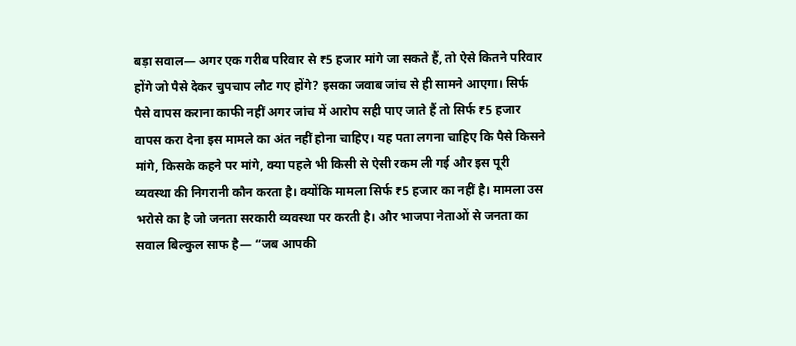बड़ा सवाल— अगर एक गरीब परिवार से ₹5 हजार मांगे जा सकते हैं, तो ऐसे कितने परिवार होंगे जो पैसे देकर चुपचाप लौट गए होंगे? इसका जवाब जांच से ही सामने आएगा। सिर्फ पैसे वापस कराना काफी नहीं अगर जांच में आरोप सही पाए जाते हैं तो सिर्फ ₹5 हजार वापस करा देना इस मामले का अंत नहीं होना चाहिए। यह पता लगना चाहिए कि पैसे किसने मांगे, किसके कहने पर मांगे, क्या पहले भी किसी से ऐसी रकम ली गई और इस पूरी व्यवस्था की निगरानी कौन करता है। क्योंकि मामला सिर्फ ₹5 हजार का नहीं है। मामला उस भरोसे का है जो जनता सरकारी व्यवस्था पर करती है। और भाजपा नेताओं से जनता का सवाल बिल्कुल साफ है— “जब आपकी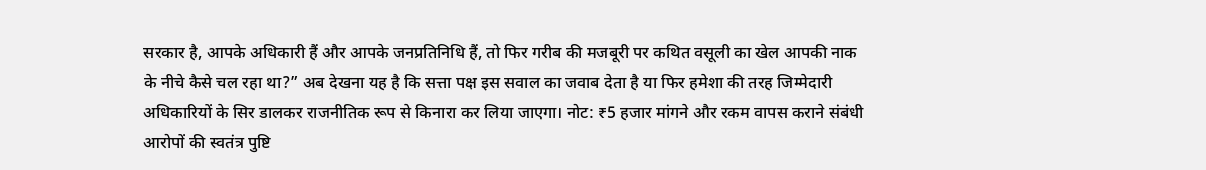सरकार है, आपके अधिकारी हैं और आपके जनप्रतिनिधि हैं, तो फिर गरीब की मजबूरी पर कथित वसूली का खेल आपकी नाक के नीचे कैसे चल रहा था?” अब देखना यह है कि सत्ता पक्ष इस सवाल का जवाब देता है या फिर हमेशा की तरह जिम्मेदारी अधिकारियों के सिर डालकर राजनीतिक रूप से किनारा कर लिया जाएगा। नोट: ₹5 हजार मांगने और रकम वापस कराने संबंधी आरोपों की स्वतंत्र पुष्टि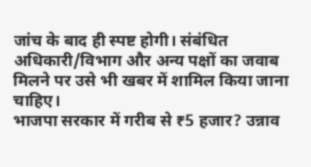जांच के बाद ही स्पष्ट होगी। संबंधित अधिकारी/विभाग और अन्य पक्षों का जवाब मिलने पर उसे भी खबर में शामिल किया जाना चाहिए।
भाजपा सरकार में गरीब से ₹5 हजार? उन्नाव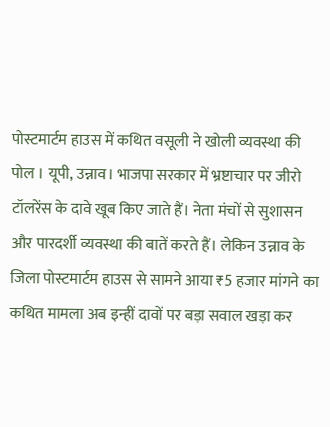पोस्टमार्टम हाउस में कथित वसूली ने खोली व्यवस्था की पोल । यूपी, उन्नाव। भाजपा सरकार में भ्रष्टाचार पर जीरो टॉलरेंस के दावे खूब किए जाते हैं। नेता मंचों से सुशासन और पारदर्शी व्यवस्था की बातें करते हैं। लेकिन उन्नाव के जिला पोस्टमार्टम हाउस से सामने आया ₹5 हजार मांगने का कथित मामला अब इन्हीं दावों पर बड़ा सवाल खड़ा कर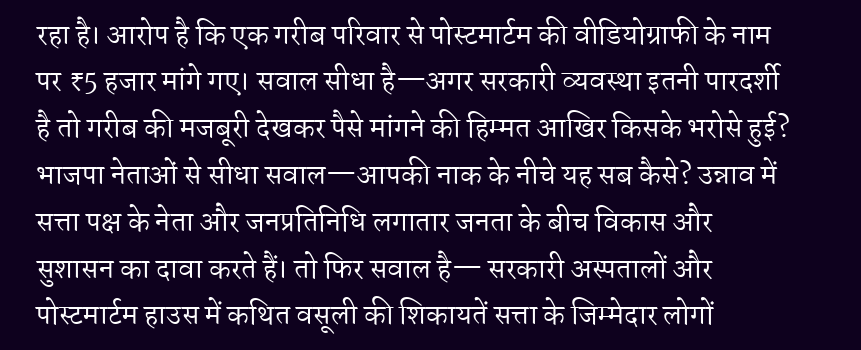रहा है। आरोप है कि एक गरीब परिवार से पोस्टमार्टम की वीडियोग्राफी के नाम पर ₹5 हजार मांगे गए। सवाल सीधा है—अगर सरकारी व्यवस्था इतनी पारदर्शी है तो गरीब की मजबूरी देखकर पैसे मांगने की हिम्मत आखिर किसके भरोसे हुई? भाजपा नेताओं से सीधा सवाल—आपकी नाक के नीचे यह सब कैसे? उन्नाव में सत्ता पक्ष के नेता और जनप्रतिनिधि लगातार जनता के बीच विकास और सुशासन का दावा करते हैं। तो फिर सवाल है— सरकारी अस्पतालों और पोस्टमार्टम हाउस में कथित वसूली की शिकायतें सत्ता के जिम्मेदार लोगों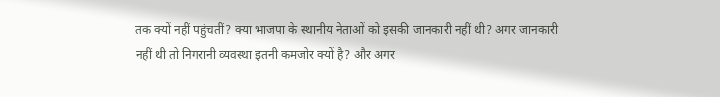तक क्यों नहीं पहुंचतीं? क्या भाजपा के स्थानीय नेताओं को इसकी जानकारी नहीं थी? अगर जानकारी नहीं थी तो निगरानी व्यवस्था इतनी कमजोर क्यों है? और अगर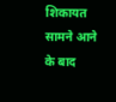शिकायत सामने आने के बाद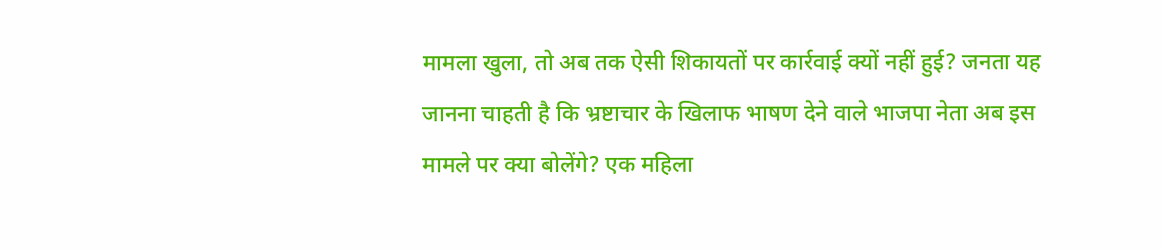मामला खुला, तो अब तक ऐसी शिकायतों पर कार्रवाई क्यों नहीं हुई? जनता यह जानना चाहती है कि भ्रष्टाचार के खिलाफ भाषण देने वाले भाजपा नेता अब इस मामले पर क्या बोलेंगे? एक महिला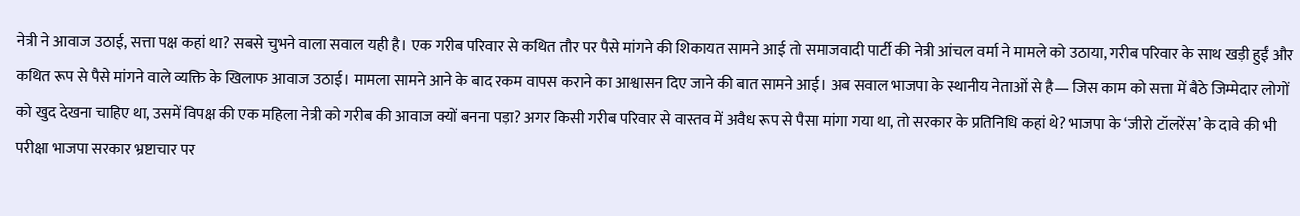नेत्री ने आवाज उठाई, सत्ता पक्ष कहां था? सबसे चुभने वाला सवाल यही है। एक गरीब परिवार से कथित तौर पर पैसे मांगने की शिकायत सामने आई तो समाजवादी पार्टी की नेत्री आंचल वर्मा ने मामले को उठाया, गरीब परिवार के साथ खड़ी हुईं और कथित रूप से पैसे मांगने वाले व्यक्ति के खिलाफ आवाज उठाई। मामला सामने आने के बाद रकम वापस कराने का आश्वासन दिए जाने की बात सामने आई। अब सवाल भाजपा के स्थानीय नेताओं से है— जिस काम को सत्ता में बैठे जिम्मेदार लोगों को खुद देखना चाहिए था, उसमें विपक्ष की एक महिला नेत्री को गरीब की आवाज क्यों बनना पड़ा? अगर किसी गरीब परिवार से वास्तव में अवैध रूप से पैसा मांगा गया था, तो सरकार के प्रतिनिधि कहां थे? भाजपा के ‘जीरो टॉलरेंस’ के दावे की भी परीक्षा भाजपा सरकार भ्रष्टाचार पर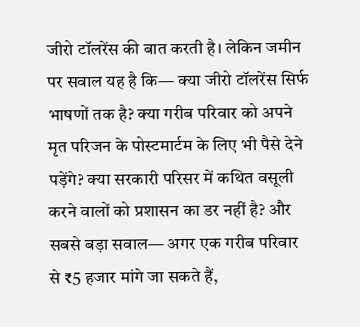जीरो टॉलरेंस की बात करती है। लेकिन जमीन पर सवाल यह है कि— क्या जीरो टॉलरेंस सिर्फ भाषणों तक है? क्या गरीब परिवार को अपने मृत परिजन के पोस्टमार्टम के लिए भी पैसे देने पड़ेंगे? क्या सरकारी परिसर में कथित वसूली करने वालों को प्रशासन का डर नहीं है? और सबसे बड़ा सवाल— अगर एक गरीब परिवार से ₹5 हजार मांगे जा सकते हैं,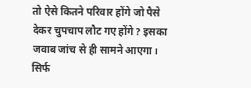तो ऐसे कितने परिवार होंगे जो पैसे देकर चुपचाप लौट गए होंगे? इसका जवाब जांच से ही सामने आएगा। सिर्फ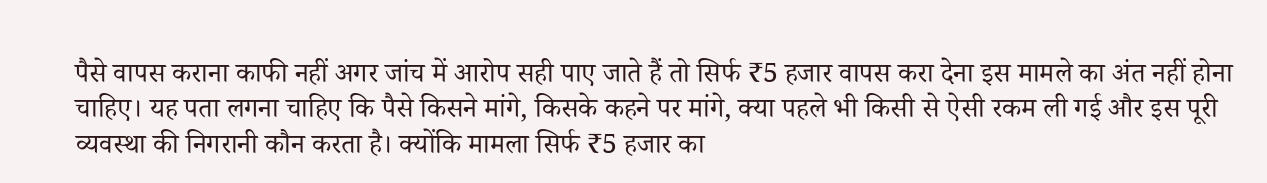पैसे वापस कराना काफी नहीं अगर जांच में आरोप सही पाए जाते हैं तो सिर्फ ₹5 हजार वापस करा देना इस मामले का अंत नहीं होना चाहिए। यह पता लगना चाहिए कि पैसे किसने मांगे, किसके कहने पर मांगे, क्या पहले भी किसी से ऐसी रकम ली गई और इस पूरी व्यवस्था की निगरानी कौन करता है। क्योंकि मामला सिर्फ ₹5 हजार का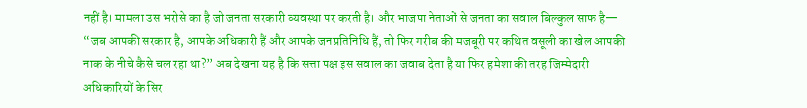नहीं है। मामला उस भरोसे का है जो जनता सरकारी व्यवस्था पर करती है। और भाजपा नेताओं से जनता का सवाल बिल्कुल साफ है— “जब आपकी सरकार है, आपके अधिकारी हैं और आपके जनप्रतिनिधि हैं, तो फिर गरीब की मजबूरी पर कथित वसूली का खेल आपकी नाक के नीचे कैसे चल रहा था?” अब देखना यह है कि सत्ता पक्ष इस सवाल का जवाब देता है या फिर हमेशा की तरह जिम्मेदारी अधिकारियों के सिर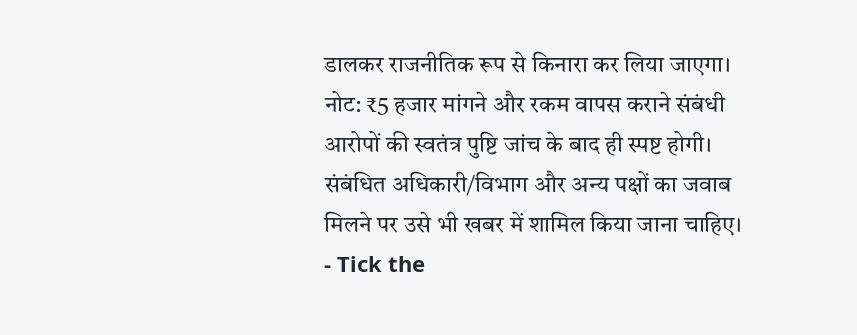डालकर राजनीतिक रूप से किनारा कर लिया जाएगा। नोट: ₹5 हजार मांगने और रकम वापस कराने संबंधी आरोपों की स्वतंत्र पुष्टि जांच के बाद ही स्पष्ट होगी। संबंधित अधिकारी/विभाग और अन्य पक्षों का जवाब मिलने पर उसे भी खबर में शामिल किया जाना चाहिए।
- Tick the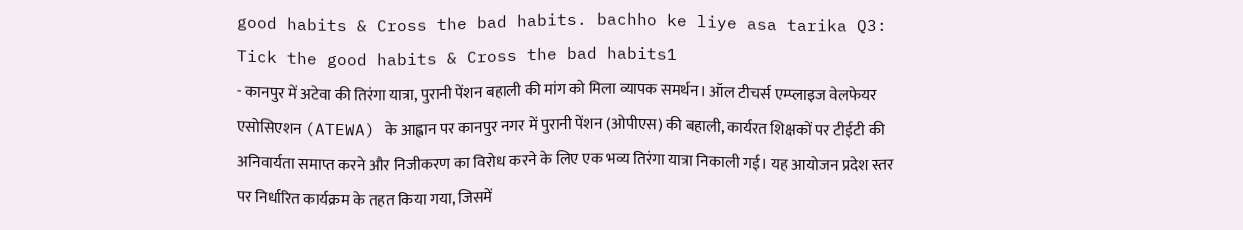good habits & Cross the bad habits. bachho ke liye asa tarika Q3: Tick the good habits & Cross the bad habits1
- कानपुर में अटेवा की तिरंगा यात्रा, पुरानी पेंशन बहाली की मांग को मिला व्यापक समर्थन। ऑल टीचर्स एम्प्लाइज वेलफेयर एसोसिएशन (ATEWA) के आह्वान पर कानपुर नगर में पुरानी पेंशन (ओपीएस) की बहाली, कार्यरत शिक्षकों पर टीईटी की अनिवार्यता समाप्त करने और निजीकरण का विरोध करने के लिए एक भव्य तिरंगा यात्रा निकाली गई। यह आयोजन प्रदेश स्तर पर निर्धारित कार्यक्रम के तहत किया गया, जिसमें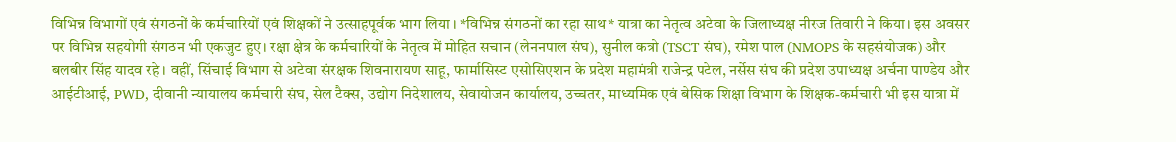विभिन्न विभागों एवं संगठनों के कर्मचारियों एवं शिक्षकों ने उत्साहपूर्वक भाग लिया । *विभिन्न संगठनों का रहा साथ* यात्रा का नेतृत्व अटेवा के जिलाध्यक्ष नीरज तिवारी ने किया। इस अवसर पर विभिन्न सहयोगी संगठन भी एकजुट हुए। रक्षा क्षेत्र के कर्मचारियों के नेतृत्व में मोहित सचान (लेननपाल संघ), सुनील कत्रो (TSCT संघ), रमेश पाल (NMOPS के सहसंयोजक) और बलबीर सिंह यादव रहे। वहीं, सिंचाई विभाग से अटेवा संरक्षक शिवनारायण साहू, फार्मासिस्ट एसोसिएशन के प्रदेश महामंत्री राजेन्द्र पटेल, नर्सेस संघ की प्रदेश उपाध्यक्ष अर्चना पाण्डेय और आईटीआई, PWD, दीवानी न्यायालय कर्मचारी संघ, सेल टैक्स, उद्योग निदेशालय, सेवायोजन कार्यालय, उच्चतर, माध्यमिक एवं बेसिक शिक्षा विभाग के शिक्षक-कर्मचारी भी इस यात्रा में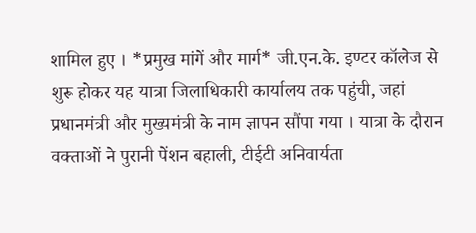शामिल हुए । *प्रमुख मांगें और मार्ग* जी.एन.के. इण्टर कॉलेज से शुरू होकर यह यात्रा जिलाधिकारी कार्यालय तक पहुंची, जहां प्रधानमंत्री और मुख्यमंत्री के नाम ज्ञापन सौंपा गया । यात्रा के दौरान वक्ताओं ने पुरानी पेंशन बहाली, टीईटी अनिवार्यता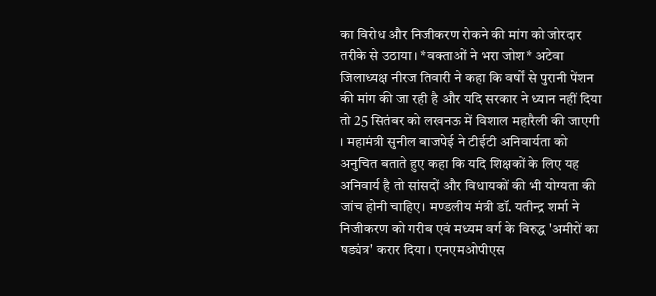का विरोध और निजीकरण रोकने की मांग को जोरदार तरीके से उठाया। *वक्ताओं ने भरा जोश* अटेवा जिलाध्यक्ष नीरज तिवारी ने कहा कि वर्षों से पुरानी पेंशन की मांग की जा रही है और यदि सरकार ने ध्यान नहीं दिया तो 25 सितंबर को लखनऊ में विशाल महारैली की जाएगी । महामंत्री सुनील बाजपेई ने टीईटी अनिवार्यता को अनुचित बताते हुए कहा कि यदि शिक्षकों के लिए यह अनिवार्य है तो सांसदों और विधायकों की भी योग्यता की जांच होनी चाहिए। मण्डलीय मंत्री डॉ. यतीन्द्र शर्मा ने निजीकरण को गरीब एवं मध्यम वर्ग के विरुद्ध 'अमीरों का षड्यंत्र' करार दिया। एनएमओपीएस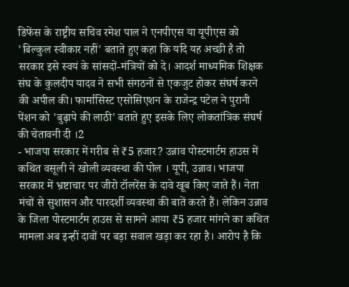डिफेंस के राष्ट्रीय सचिव रमेश पाल ने एनपीएस या यूपीएस को 'बिल्कुल स्वीकार नहीं' बताते हुए कहा कि यदि यह अच्छी है तो सरकार इसे स्वयं के सांसदों-मंत्रियों को दे। आदर्श माध्यमिक शिक्षक संघ के कुलदीप यादव ने सभी संगठनों से एकजुट होकर संघर्ष करने की अपील की। फार्मासिस्ट एसोसिएशन के राजेन्द्र पटेल ने पुरानी पेंशन को 'बुढ़ापे की लाठी' बताते हुए इसके लिए लोकतांत्रिक संघर्ष की चेतावनी दी ।2
- भाजपा सरकार में गरीब से ₹5 हजार? उन्नाव पोस्टमार्टम हाउस में कथित वसूली ने खोली व्यवस्था की पोल । यूपी, उन्नाव। भाजपा सरकार में भ्रष्टाचार पर जीरो टॉलरेंस के दावे खूब किए जाते हैं। नेता मंचों से सुशासन और पारदर्शी व्यवस्था की बातें करते हैं। लेकिन उन्नाव के जिला पोस्टमार्टम हाउस से सामने आया ₹5 हजार मांगने का कथित मामला अब इन्हीं दावों पर बड़ा सवाल खड़ा कर रहा है। आरोप है कि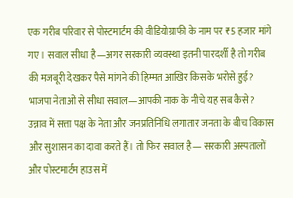एक गरीब परिवार से पोस्टमार्टम की वीडियोग्राफी के नाम पर ₹5 हजार मांगे गए। सवाल सीधा है—अगर सरकारी व्यवस्था इतनी पारदर्शी है तो गरीब की मजबूरी देखकर पैसे मांगने की हिम्मत आखिर किसके भरोसे हुई? भाजपा नेताओं से सीधा सवाल—आपकी नाक के नीचे यह सब कैसे? उन्नाव में सत्ता पक्ष के नेता और जनप्रतिनिधि लगातार जनता के बीच विकास और सुशासन का दावा करते हैं। तो फिर सवाल है— सरकारी अस्पतालों और पोस्टमार्टम हाउस में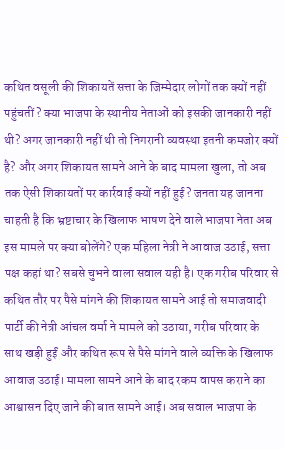कथित वसूली की शिकायतें सत्ता के जिम्मेदार लोगों तक क्यों नहीं पहुंचतीं? क्या भाजपा के स्थानीय नेताओं को इसकी जानकारी नहीं थी? अगर जानकारी नहीं थी तो निगरानी व्यवस्था इतनी कमजोर क्यों है? और अगर शिकायत सामने आने के बाद मामला खुला, तो अब तक ऐसी शिकायतों पर कार्रवाई क्यों नहीं हुई? जनता यह जानना चाहती है कि भ्रष्टाचार के खिलाफ भाषण देने वाले भाजपा नेता अब इस मामले पर क्या बोलेंगे? एक महिला नेत्री ने आवाज उठाई, सत्ता पक्ष कहां था? सबसे चुभने वाला सवाल यही है। एक गरीब परिवार से कथित तौर पर पैसे मांगने की शिकायत सामने आई तो समाजवादी पार्टी की नेत्री आंचल वर्मा ने मामले को उठाया, गरीब परिवार के साथ खड़ी हुईं और कथित रूप से पैसे मांगने वाले व्यक्ति के खिलाफ आवाज उठाई। मामला सामने आने के बाद रकम वापस कराने का आश्वासन दिए जाने की बात सामने आई। अब सवाल भाजपा के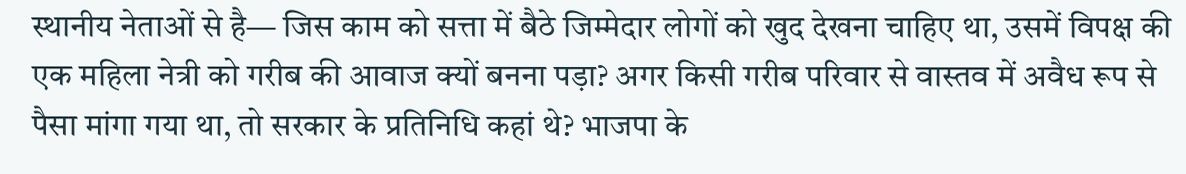स्थानीय नेताओं से है— जिस काम को सत्ता में बैठे जिम्मेदार लोगों को खुद देखना चाहिए था, उसमें विपक्ष की एक महिला नेत्री को गरीब की आवाज क्यों बनना पड़ा? अगर किसी गरीब परिवार से वास्तव में अवैध रूप से पैसा मांगा गया था, तो सरकार के प्रतिनिधि कहां थे? भाजपा के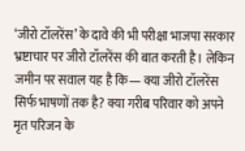‘जीरो टॉलरेंस’ के दावे की भी परीक्षा भाजपा सरकार भ्रष्टाचार पर जीरो टॉलरेंस की बात करती है। लेकिन जमीन पर सवाल यह है कि— क्या जीरो टॉलरेंस सिर्फ भाषणों तक है? क्या गरीब परिवार को अपने मृत परिजन के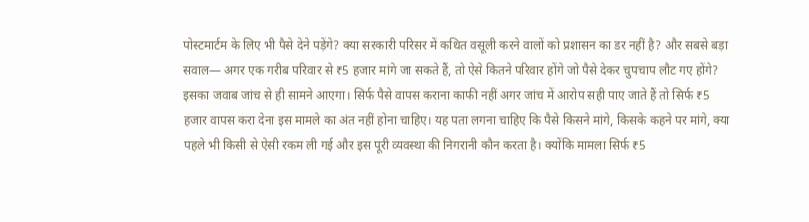पोस्टमार्टम के लिए भी पैसे देने पड़ेंगे? क्या सरकारी परिसर में कथित वसूली करने वालों को प्रशासन का डर नहीं है? और सबसे बड़ा सवाल— अगर एक गरीब परिवार से ₹5 हजार मांगे जा सकते हैं, तो ऐसे कितने परिवार होंगे जो पैसे देकर चुपचाप लौट गए होंगे? इसका जवाब जांच से ही सामने आएगा। सिर्फ पैसे वापस कराना काफी नहीं अगर जांच में आरोप सही पाए जाते हैं तो सिर्फ ₹5 हजार वापस करा देना इस मामले का अंत नहीं होना चाहिए। यह पता लगना चाहिए कि पैसे किसने मांगे, किसके कहने पर मांगे, क्या पहले भी किसी से ऐसी रकम ली गई और इस पूरी व्यवस्था की निगरानी कौन करता है। क्योंकि मामला सिर्फ ₹5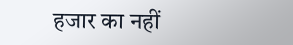हजार का नहीं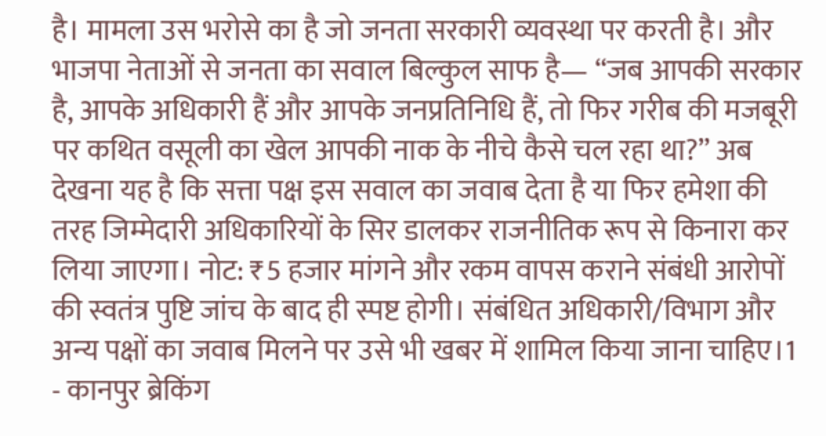है। मामला उस भरोसे का है जो जनता सरकारी व्यवस्था पर करती है। और भाजपा नेताओं से जनता का सवाल बिल्कुल साफ है— “जब आपकी सरकार है, आपके अधिकारी हैं और आपके जनप्रतिनिधि हैं, तो फिर गरीब की मजबूरी पर कथित वसूली का खेल आपकी नाक के नीचे कैसे चल रहा था?” अब देखना यह है कि सत्ता पक्ष इस सवाल का जवाब देता है या फिर हमेशा की तरह जिम्मेदारी अधिकारियों के सिर डालकर राजनीतिक रूप से किनारा कर लिया जाएगा। नोट: ₹5 हजार मांगने और रकम वापस कराने संबंधी आरोपों की स्वतंत्र पुष्टि जांच के बाद ही स्पष्ट होगी। संबंधित अधिकारी/विभाग और अन्य पक्षों का जवाब मिलने पर उसे भी खबर में शामिल किया जाना चाहिए।1
- कानपुर ब्रेकिंग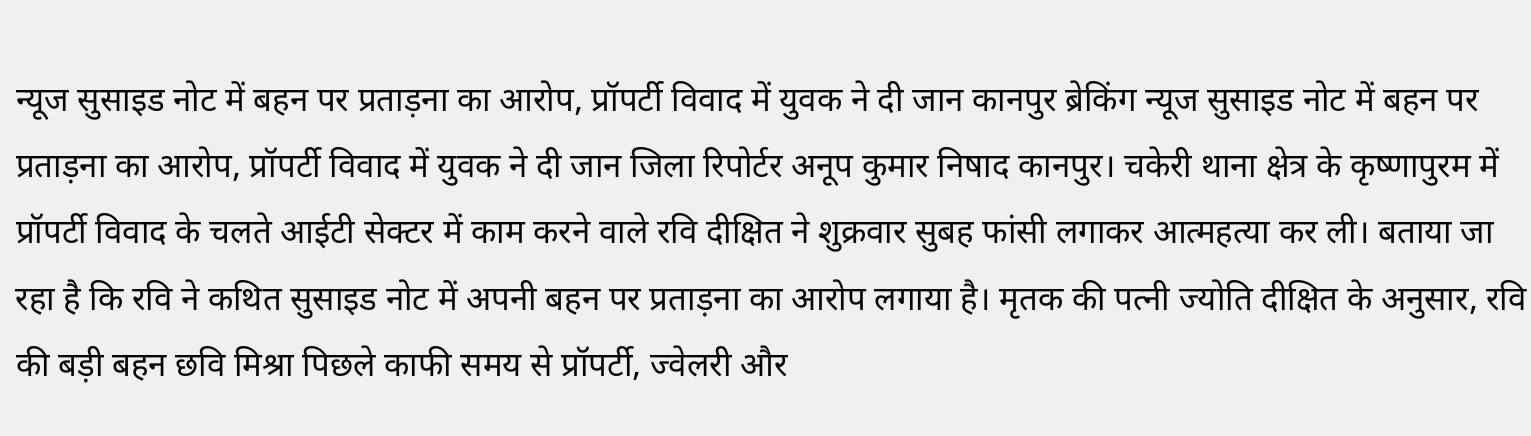न्यूज सुसाइड नोट में बहन पर प्रताड़ना का आरोप, प्रॉपर्टी विवाद में युवक ने दी जान कानपुर ब्रेकिंग न्यूज सुसाइड नोट में बहन पर प्रताड़ना का आरोप, प्रॉपर्टी विवाद में युवक ने दी जान जिला रिपोर्टर अनूप कुमार निषाद कानपुर। चकेरी थाना क्षेत्र के कृष्णापुरम में प्रॉपर्टी विवाद के चलते आईटी सेक्टर में काम करने वाले रवि दीक्षित ने शुक्रवार सुबह फांसी लगाकर आत्महत्या कर ली। बताया जा रहा है कि रवि ने कथित सुसाइड नोट में अपनी बहन पर प्रताड़ना का आरोप लगाया है। मृतक की पत्नी ज्योति दीक्षित के अनुसार, रवि की बड़ी बहन छवि मिश्रा पिछले काफी समय से प्रॉपर्टी, ज्वेलरी और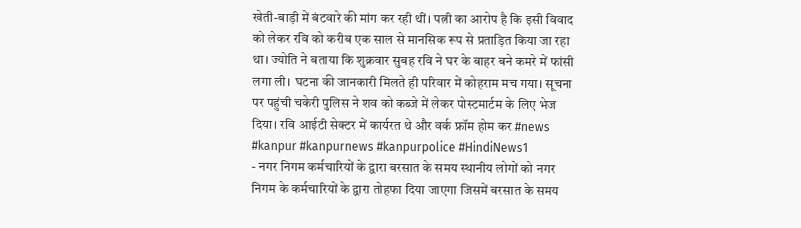खेती-बाड़ी में बंटवारे की मांग कर रही थीं। पत्नी का आरोप है कि इसी विवाद को लेकर रवि को करीब एक साल से मानसिक रूप से प्रताड़ित किया जा रहा था। ज्योति ने बताया कि शुक्रवार सुबह रवि ने घर के बाहर बने कमरे में फांसी लगा ली। घटना की जानकारी मिलते ही परिवार में कोहराम मच गया। सूचना पर पहुंची चकेरी पुलिस ने शव को कब्जे में लेकर पोस्टमार्टम के लिए भेज दिया। रवि आईटी सेक्टर में कार्यरत थे और वर्क फ्रॉम होम कर #news #kanpur #kanpurnews #kanpurpolice #HindiNews1
- नगर निगम कर्मचारियों के द्वारा बरसात के समय स्थानीय लोगों को नगर निगम के कर्मचारियों के द्वारा तोहफा दिया जाएगा जिसमें बरसात के समय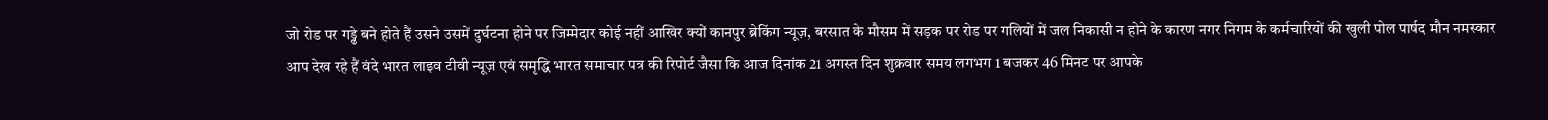जो रोड पर गड्ढे बने होते हैं उसने उसमें दुर्घटना होने पर जिम्मेदार कोई नहीं आखिर क्यों कानपुर ब्रेकिंग न्यूज़, बरसात के मौसम में सड़क पर रोड पर गलियों में जल निकासी न होने के कारण नगर निगम के कर्मचारियों की खुली पोल पार्षद मौन नमस्कार आप देख रहे हैं वंदे भारत लाइव टीवी न्यूज़ एवं समृद्धि भारत समाचार पत्र की रिपोर्ट जैसा कि आज दिनांक 21 अगस्त दिन शुक्रवार समय लगभग 1 बजकर 46 मिनट पर आपके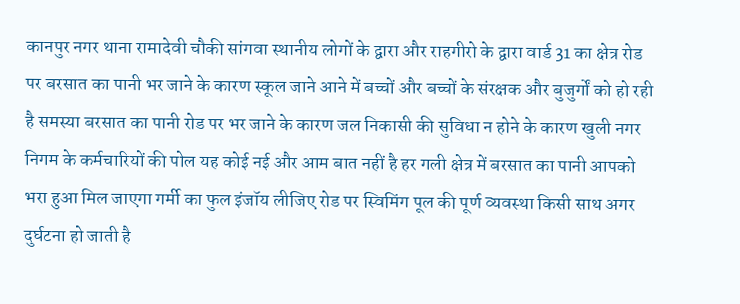कानपुर नगर थाना रामादेवी चौकी सांगवा स्थानीय लोगों के द्वारा और राहगीरो के द्वारा वार्ड 31 का क्षेत्र रोड पर बरसात का पानी भर जाने के कारण स्कूल जाने आने में बच्चों और बच्चों के संरक्षक और बुजुर्गों को हो रही है समस्या बरसात का पानी रोड पर भर जाने के कारण जल निकासी की सुविधा न होने के कारण खुली नगर निगम के कर्मचारियों की पोल यह कोई नई और आम बात नहीं है हर गली क्षेत्र में बरसात का पानी आपको भरा हुआ मिल जाएगा गर्मी का फुल इंजॉय लीजिए रोड पर स्विमिंग पूल की पूर्ण व्यवस्था किसी साथ अगर दुर्घटना हो जाती है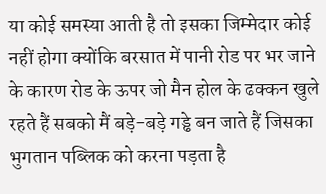या कोई समस्या आती है तो इसका जिम्मेदार कोई नहीं होगा क्योंकि बरसात में पानी रोड पर भर जाने के कारण रोड के ऊपर जो मैन होल के ढक्कन खुले रहते हैं सबको मैं बड़े-बड़े गड्ढे बन जाते हैं जिसका भुगतान पब्लिक को करना पड़ता है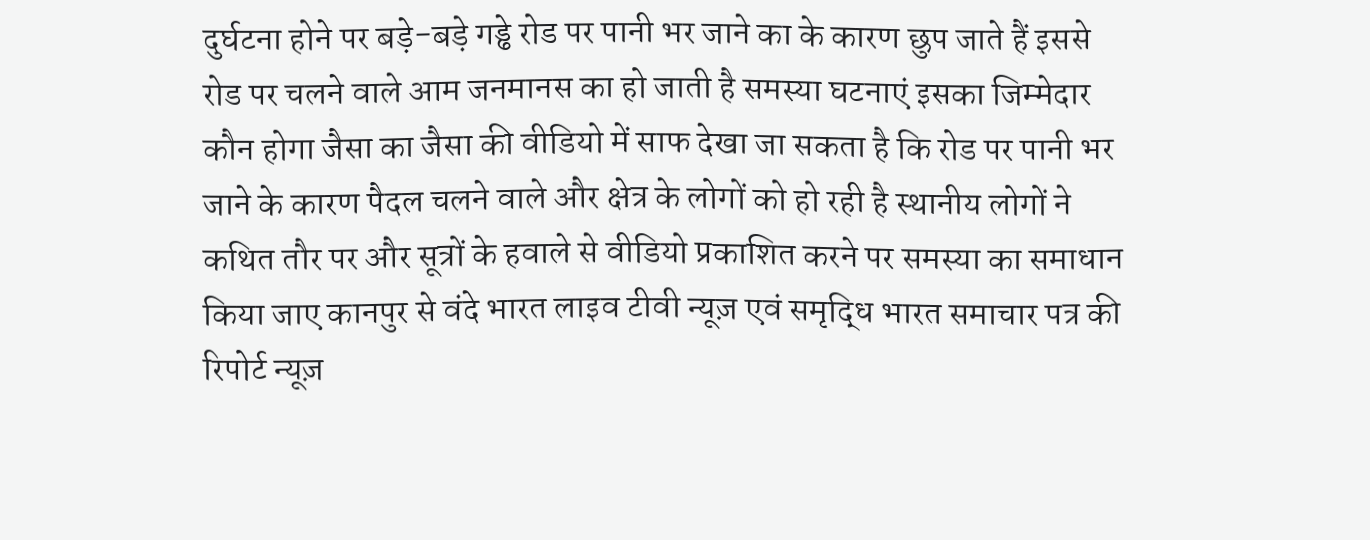दुर्घटना होने पर बड़े-बड़े गड्ढे रोड पर पानी भर जाने का के कारण छुप जाते हैं इससे रोड पर चलने वाले आम जनमानस का हो जाती है समस्या घटनाएं इसका जिम्मेदार कौन होगा जैसा का जैसा की वीडियो में साफ देखा जा सकता है कि रोड पर पानी भर जाने के कारण पैदल चलने वाले और क्षेत्र के लोगों को हो रही है स्थानीय लोगों ने कथित तौर पर और सूत्रों के हवाले से वीडियो प्रकाशित करने पर समस्या का समाधान किया जाए कानपुर से वंदे भारत लाइव टीवी न्यूज़ एवं समृद्धि भारत समाचार पत्र की रिपोर्ट न्यूज़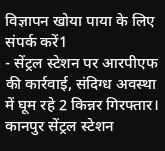विज्ञापन खोया पाया के लिए संपर्क करें1
- सेंट्रल स्टेशन पर आरपीएफ की कार्रवाई, संदिग्ध अवस्था में घूम रहे 2 किन्नर गिरफ्तार। कानपुर सेंट्रल स्टेशन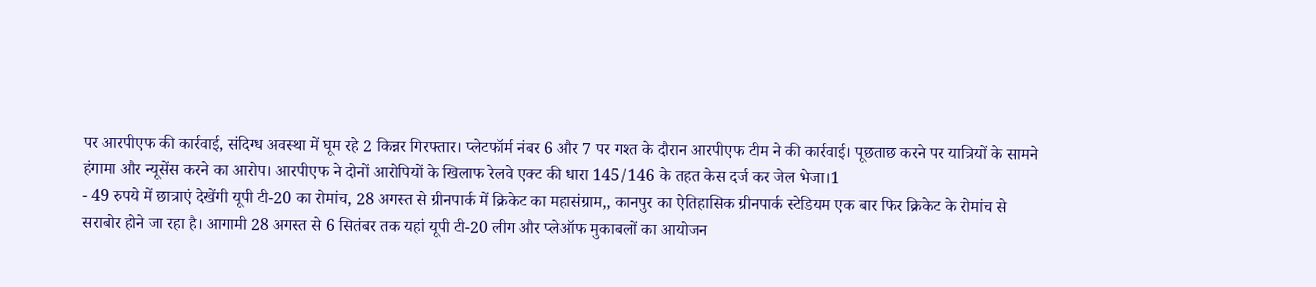पर आरपीएफ की कार्रवाई, संदिग्ध अवस्था में घूम रहे 2 किन्नर गिरफ्तार। प्लेटफॉर्म नंबर 6 और 7 पर गश्त के दौरान आरपीएफ टीम ने की कार्रवाई। पूछताछ करने पर यात्रियों के सामने हंगामा और न्यूसेंस करने का आरोप। आरपीएफ ने दोनों आरोपियों के खिलाफ रेलवे एक्ट की धारा 145/146 के तहत केस दर्ज कर जेल भेजा।1
- 49 रुपये में छात्राएं देखेंगी यूपी टी-20 का रोमांच, 28 अगस्त से ग्रीनपार्क में क्रिकेट का महासंग्राम,, कानपुर का ऐतिहासिक ग्रीनपार्क स्टेडियम एक बार फिर क्रिकेट के रोमांच से सराबोर होने जा रहा है। आगामी 28 अगस्त से 6 सितंबर तक यहां यूपी टी-20 लीग और प्लेऑफ मुकाबलों का आयोजन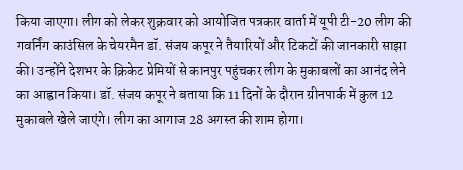किया जाएगा। लीग को लेकर शुक्रवार को आयोजित पत्रकार वार्ता में यूपी टी-20 लीग की गवर्निंग काउंसिल के चेयरमैन डॉ. संजय कपूर ने तैयारियों और टिकटों की जानकारी साझा की। उन्होंने देशभर के क्रिकेट प्रेमियों से कानपुर पहुंचकर लीग के मुकाबलों का आनंद लेने का आह्वान किया। डॉ. संजय कपूर ने बताया कि 11 दिनों के दौरान ग्रीनपार्क में कुल 12 मुकाबले खेले जाएंगे। लीग का आगाज 28 अगस्त की शाम होगा।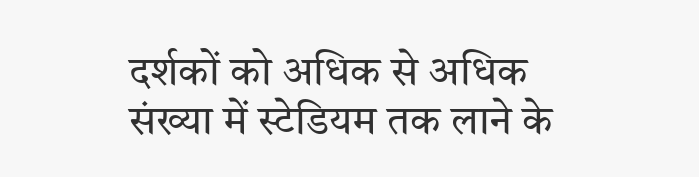दर्शकों को अधिक से अधिक संख्या में स्टेडियम तक लाने के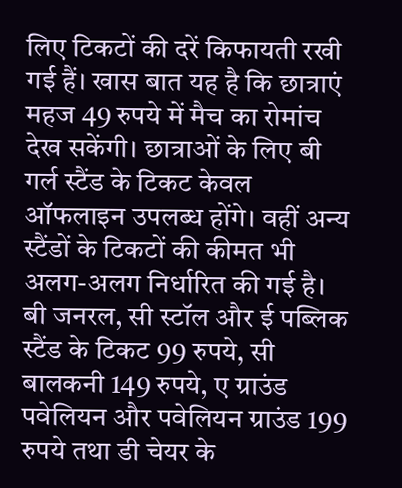लिए टिकटों की दरें किफायती रखी गई हैं। खास बात यह है कि छात्राएं महज 49 रुपये में मैच का रोमांच देख सकेंगी। छात्राओं के लिए बी गर्ल स्टैंड के टिकट केवल ऑफलाइन उपलब्ध होंगे। वहीं अन्य स्टैंडों के टिकटों की कीमत भी अलग-अलग निर्धारित की गई है। बी जनरल, सी स्टॉल और ई पब्लिक स्टैंड के टिकट 99 रुपये, सी बालकनी 149 रुपये, ए ग्राउंड पवेलियन और पवेलियन ग्राउंड 199 रुपये तथा डी चेयर के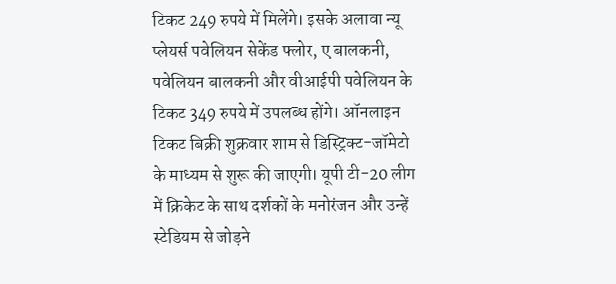टिकट 249 रुपये में मिलेंगे। इसके अलावा न्यू प्लेयर्स पवेलियन सेकेंड फ्लोर, ए बालकनी, पवेलियन बालकनी और वीआईपी पवेलियन के टिकट 349 रुपये में उपलब्ध होंगे। ऑनलाइन टिकट बिक्री शुक्रवार शाम से डिस्ट्रिक्ट-जॉमेटो के माध्यम से शुरू की जाएगी। यूपी टी-20 लीग में क्रिकेट के साथ दर्शकों के मनोरंजन और उन्हें स्टेडियम से जोड़ने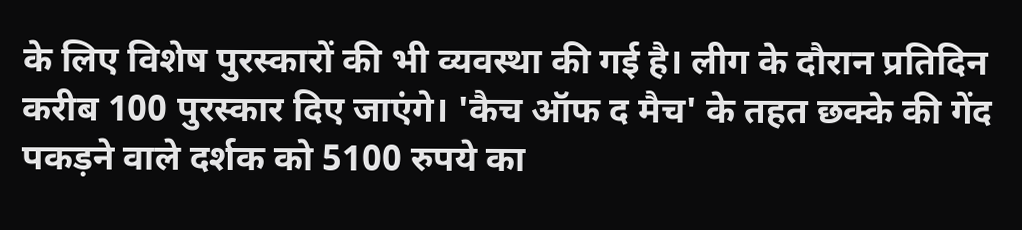के लिए विशेष पुरस्कारों की भी व्यवस्था की गई है। लीग के दौरान प्रतिदिन करीब 100 पुरस्कार दिए जाएंगे। 'कैच ऑफ द मैच' के तहत छक्के की गेंद पकड़ने वाले दर्शक को 5100 रुपये का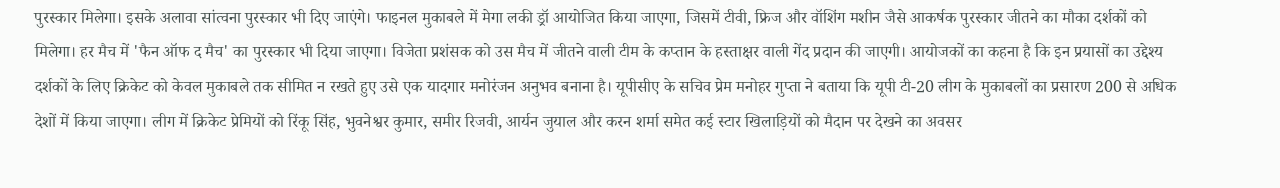पुरस्कार मिलेगा। इसके अलावा सांत्वना पुरस्कार भी दिए जाएंगे। फाइनल मुकाबले में मेगा लकी ड्रॉ आयोजित किया जाएगा, जिसमें टीवी, फ्रिज और वॉशिंग मशीन जैसे आकर्षक पुरस्कार जीतने का मौका दर्शकों को मिलेगा। हर मैच में 'फैन ऑफ द मैच' का पुरस्कार भी दिया जाएगा। विजेता प्रशंसक को उस मैच में जीतने वाली टीम के कप्तान के हस्ताक्षर वाली गेंद प्रदान की जाएगी। आयोजकों का कहना है कि इन प्रयासों का उद्देश्य दर्शकों के लिए क्रिकेट को केवल मुकाबले तक सीमित न रखते हुए उसे एक यादगार मनोरंजन अनुभव बनाना है। यूपीसीए के सचिव प्रेम मनोहर गुप्ता ने बताया कि यूपी टी-20 लीग के मुकाबलों का प्रसारण 200 से अधिक देशों में किया जाएगा। लीग में क्रिकेट प्रेमियों को रिंकू सिंह, भुवनेश्वर कुमार, समीर रिजवी, आर्यन जुयाल और करन शर्मा समेत कई स्टार खिलाड़ियों को मैदान पर देखने का अवसर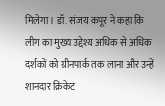मिलेगा। डॉ. संजय कपूर ने कहा कि लीग का मुख्य उद्देश्य अधिक से अधिक दर्शकों को ग्रीनपार्क तक लाना और उन्हें शानदार क्रिकेट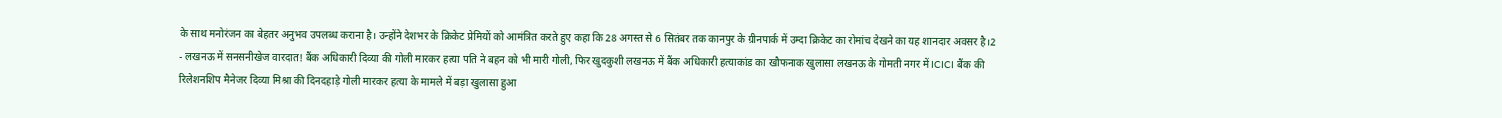के साथ मनोरंजन का बेहतर अनुभव उपलब्ध कराना है। उन्होंने देशभर के क्रिकेट प्रेमियों को आमंत्रित करते हुए कहा कि 28 अगस्त से 6 सितंबर तक कानपुर के ग्रीनपार्क में उम्दा क्रिकेट का रोमांच देखने का यह शानदार अवसर है।2
- लखनऊ में सनसनीखेज वारदात! बैंक अधिकारी दिव्या की गोली मारकर हत्या पति ने बहन को भी मारी गोली, फिर खुदकुशी लखनऊ में बैंक अधिकारी हत्याकांड का खौफनाक खुलासा लखनऊ के गोमती नगर में ICICI बैंक की रिलेशनशिप मैनेजर दिव्या मिश्रा की दिनदहाड़े गोली मारकर हत्या के मामले में बड़ा खुलासा हुआ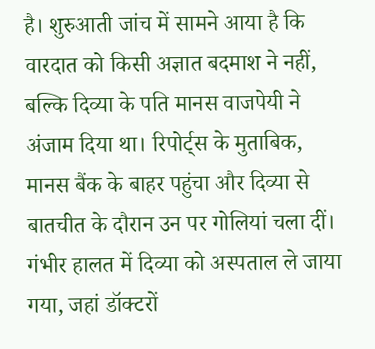है। शुरुआती जांच में सामने आया है कि वारदात को किसी अज्ञात बदमाश ने नहीं, बल्कि दिव्या के पति मानस वाजपेयी ने अंजाम दिया था। रिपोर्ट्स के मुताबिक, मानस बैंक के बाहर पहुंचा और दिव्या से बातचीत के दौरान उन पर गोलियां चला दीं। गंभीर हालत में दिव्या को अस्पताल ले जाया गया, जहां डॉक्टरों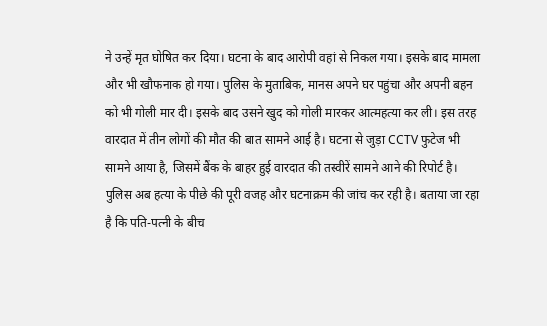ने उन्हें मृत घोषित कर दिया। घटना के बाद आरोपी वहां से निकल गया। इसके बाद मामला और भी खौफनाक हो गया। पुलिस के मुताबिक, मानस अपने घर पहुंचा और अपनी बहन को भी गोली मार दी। इसके बाद उसने खुद को गोली मारकर आत्महत्या कर ली। इस तरह वारदात में तीन लोगों की मौत की बात सामने आई है। घटना से जुड़ा CCTV फुटेज भी सामने आया है, जिसमें बैंक के बाहर हुई वारदात की तस्वीरें सामने आने की रिपोर्ट है। पुलिस अब हत्या के पीछे की पूरी वजह और घटनाक्रम की जांच कर रही है। बताया जा रहा है कि पति-पत्नी के बीच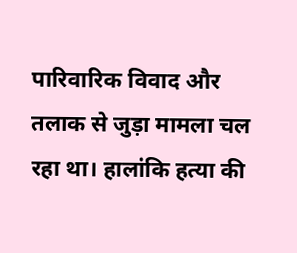पारिवारिक विवाद और तलाक से जुड़ा मामला चल रहा था। हालांकि हत्या की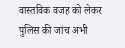वास्तविक वजह को लेकर पुलिस की जांच अभी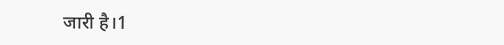जारी है।1